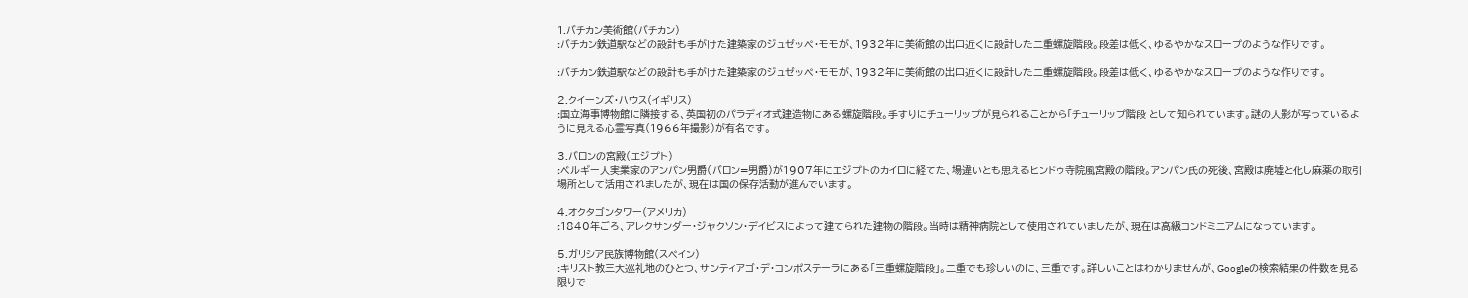1.バチカン美術館(バチカン)
:バチカン鉄道駅などの設計も手がけた建築家のジュゼッペ・モモが、1932年に美術館の出口近くに設計した二重螺旋階段。段差は低く、ゆるやかなスロープのような作りです。

:バチカン鉄道駅などの設計も手がけた建築家のジュゼッペ・モモが、1932年に美術館の出口近くに設計した二重螺旋階段。段差は低く、ゆるやかなスロープのような作りです。

2.クイーンズ・ハウス(イギリス)
:国立海事博物館に隣接する、英国初のパラディオ式建造物にある螺旋階段。手すりにチューリップが見られることから「チューリップ階段 として知られています。謎の人影が写っているように見える心霊写真(1966年撮影)が有名です。

3.バロンの宮殿(エジプト)
:ベルギー人実業家のアンパン男爵(バロン=男爵)が1907年にエジプトのカイロに経てた、場違いとも思えるヒンドゥ寺院風宮殿の階段。アンパン氏の死後、宮殿は廃墟と化し麻薬の取引場所として活用されましたが、現在は国の保存活動が進んでいます。

4.オクタゴンタワー(アメリカ)
:1840年ごろ、アレクサンダー・ジャクソン・デイビスによって建てられた建物の階段。当時は精神病院として使用されていましたが、現在は高級コンドミニアムになっています。

5.ガリシア民族博物館(スペイン)
:キリスト教三大巡礼地のひとつ、サンティアゴ・デ・コンポステーラにある「三重螺旋階段」。二重でも珍しいのに、三重です。詳しいことはわかりませんが、Googleの検索結果の件数を見る限りで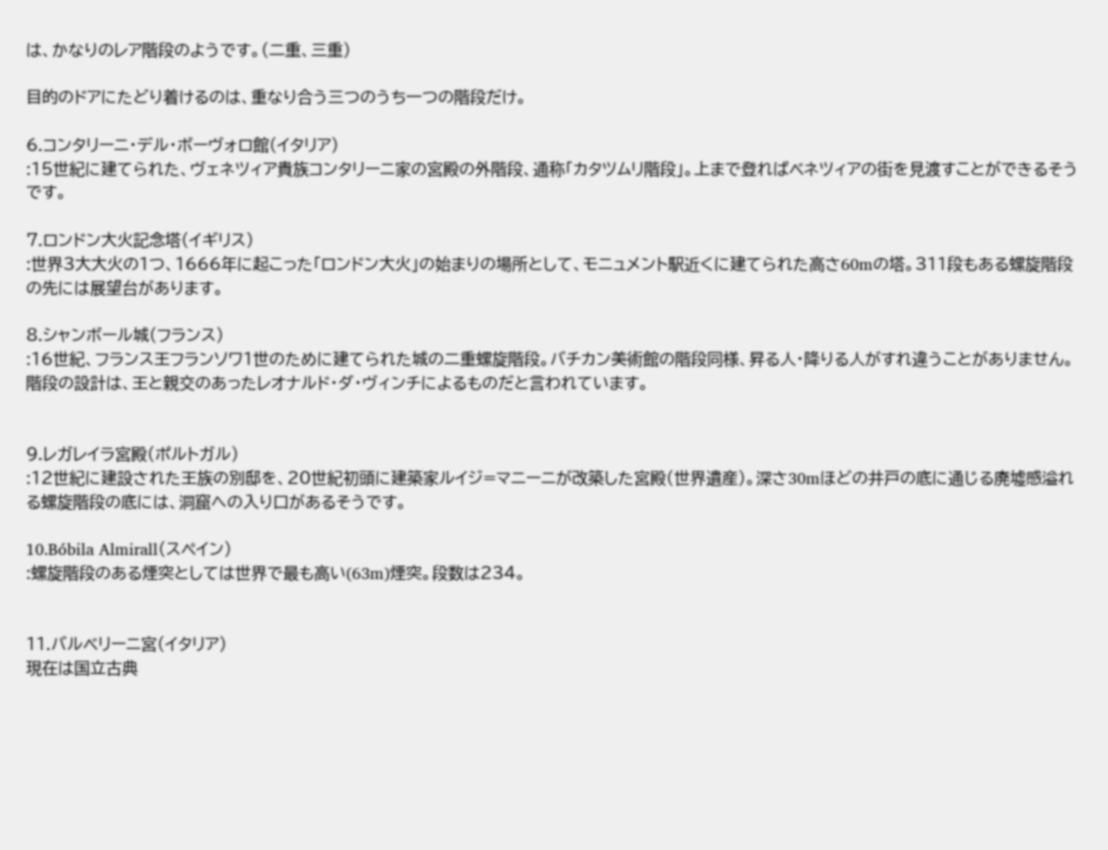は、かなりのレア階段のようです。(二重、三重)

目的のドアにたどり着けるのは、重なり合う三つのうち一つの階段だけ。

6.コンタリーニ・デル・ボーヴォロ館(イタリア)
:15世紀に建てられた、ヴェネツィア貴族コンタリーニ家の宮殿の外階段、通称「カタツムリ階段」。上まで登ればベネツィアの街を見渡すことができるそうです。

7.ロンドン大火記念塔(イギリス)
:世界3大大火の1つ、1666年に起こった「ロンドン大火」の始まりの場所として、モニュメント駅近くに建てられた高さ60mの塔。311段もある螺旋階段の先には展望台があります。

8.シャンボール城(フランス)
:16世紀、フランス王フランソワ1世のために建てられた城の二重螺旋階段。バチカン美術館の階段同様、昇る人・降りる人がすれ違うことがありません。階段の設計は、王と親交のあったレオナルド・ダ・ヴィンチによるものだと言われています。


9.レガレイラ宮殿(ポルトガル)
:12世紀に建設された王族の別邸を、20世紀初頭に建築家ルイジ=マニーニが改築した宮殿(世界遺産)。深さ30mほどの井戸の底に通じる廃墟感溢れる螺旋階段の底には、洞窟への入り口があるそうです。

10.Bóbila Almirall(スペイン)
:螺旋階段のある煙突としては世界で最も高い(63m)煙突。段数は234。


11.バルベリーニ宮(イタリア)
現在は国立古典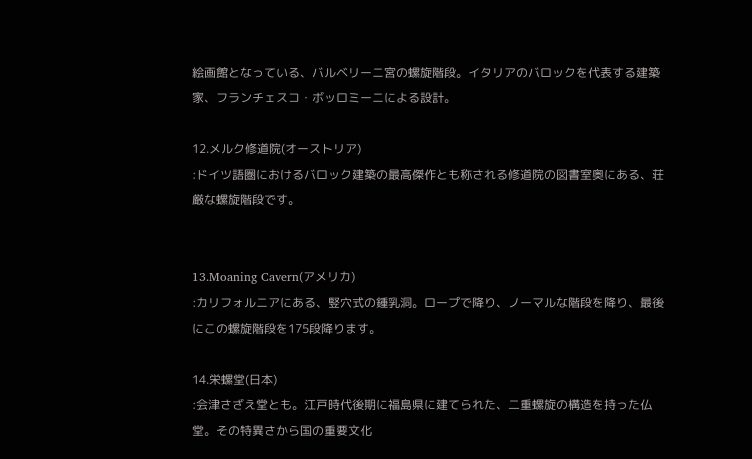絵画館となっている、バルベリーニ宮の螺旋階段。イタリアのバロックを代表する建築家、フランチェスコ・ボッロミーニによる設計。

12.メルク修道院(オーストリア)
:ドイツ語圏におけるバロック建築の最高傑作とも称される修道院の図書室奥にある、荘厳な螺旋階段です。


13.Moaning Cavern(アメリカ)
:カリフォルニアにある、竪穴式の鍾乳洞。ロープで降り、ノーマルな階段を降り、最後にこの螺旋階段を175段降ります。

14.栄螺堂(日本)
:会津さざえ堂とも。江戸時代後期に福島県に建てられた、二重螺旋の構造を持った仏堂。その特異さから国の重要文化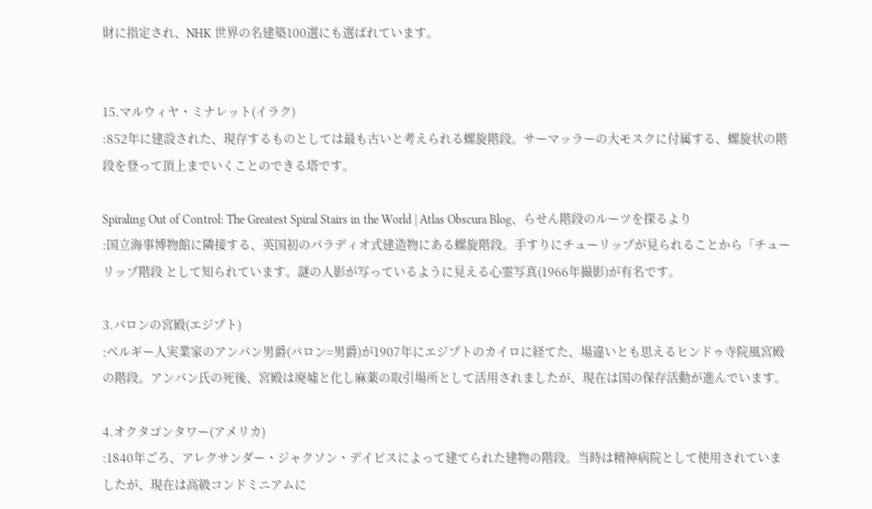財に指定され、NHK 世界の名建築100選にも選ばれています。


15.マルウィヤ・ミナレット(イラク)
:852年に建設された、現存するものとしては最も古いと考えられる螺旋階段。サーマッラーの大モスクに付属する、螺旋状の階段を登って頂上までいくことのできる塔です。

Spiraling Out of Control: The Greatest Spiral Stairs in the World | Atlas Obscura Blog、らせん階段のルーツを探るより
:国立海事博物館に隣接する、英国初のパラディオ式建造物にある螺旋階段。手すりにチューリップが見られることから「チューリップ階段 として知られています。謎の人影が写っているように見える心霊写真(1966年撮影)が有名です。

3.バロンの宮殿(エジプト)
:ベルギー人実業家のアンパン男爵(バロン=男爵)が1907年にエジプトのカイロに経てた、場違いとも思えるヒンドゥ寺院風宮殿の階段。アンパン氏の死後、宮殿は廃墟と化し麻薬の取引場所として活用されましたが、現在は国の保存活動が進んでいます。

4.オクタゴンタワー(アメリカ)
:1840年ごろ、アレクサンダー・ジャクソン・デイビスによって建てられた建物の階段。当時は精神病院として使用されていましたが、現在は高級コンドミニアムに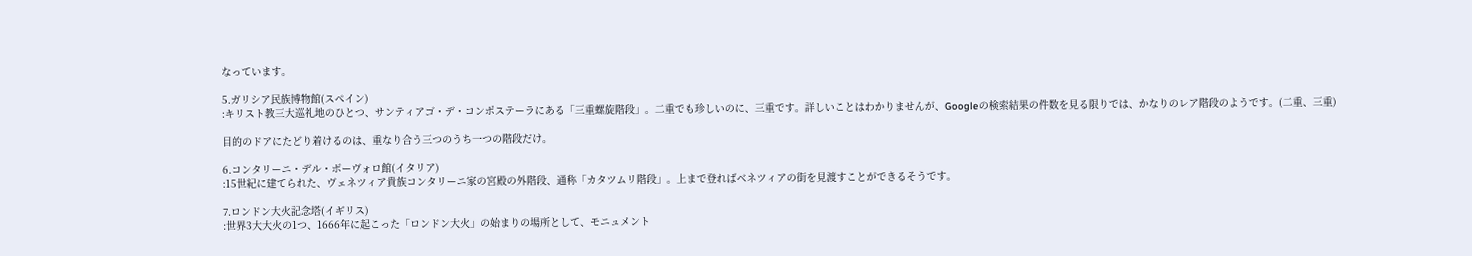なっています。

5.ガリシア民族博物館(スペイン)
:キリスト教三大巡礼地のひとつ、サンティアゴ・デ・コンポステーラにある「三重螺旋階段」。二重でも珍しいのに、三重です。詳しいことはわかりませんが、Googleの検索結果の件数を見る限りでは、かなりのレア階段のようです。(二重、三重)

目的のドアにたどり着けるのは、重なり合う三つのうち一つの階段だけ。

6.コンタリーニ・デル・ボーヴォロ館(イタリア)
:15世紀に建てられた、ヴェネツィア貴族コンタリーニ家の宮殿の外階段、通称「カタツムリ階段」。上まで登ればベネツィアの街を見渡すことができるそうです。

7.ロンドン大火記念塔(イギリス)
:世界3大大火の1つ、1666年に起こった「ロンドン大火」の始まりの場所として、モニュメント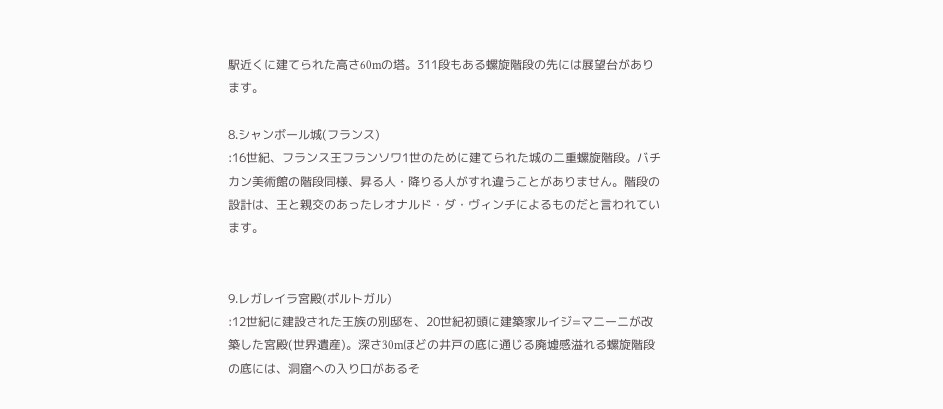駅近くに建てられた高さ60mの塔。311段もある螺旋階段の先には展望台があります。

8.シャンボール城(フランス)
:16世紀、フランス王フランソワ1世のために建てられた城の二重螺旋階段。バチカン美術館の階段同様、昇る人・降りる人がすれ違うことがありません。階段の設計は、王と親交のあったレオナルド・ダ・ヴィンチによるものだと言われています。


9.レガレイラ宮殿(ポルトガル)
:12世紀に建設された王族の別邸を、20世紀初頭に建築家ルイジ=マニーニが改築した宮殿(世界遺産)。深さ30mほどの井戸の底に通じる廃墟感溢れる螺旋階段の底には、洞窟への入り口があるそ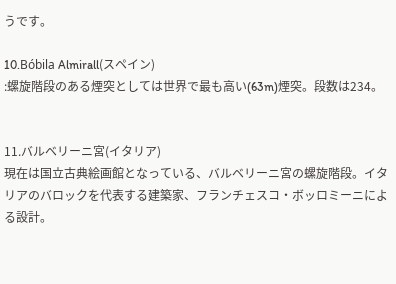うです。

10.Bóbila Almirall(スペイン)
:螺旋階段のある煙突としては世界で最も高い(63m)煙突。段数は234。


11.バルベリーニ宮(イタリア)
現在は国立古典絵画館となっている、バルベリーニ宮の螺旋階段。イタリアのバロックを代表する建築家、フランチェスコ・ボッロミーニによる設計。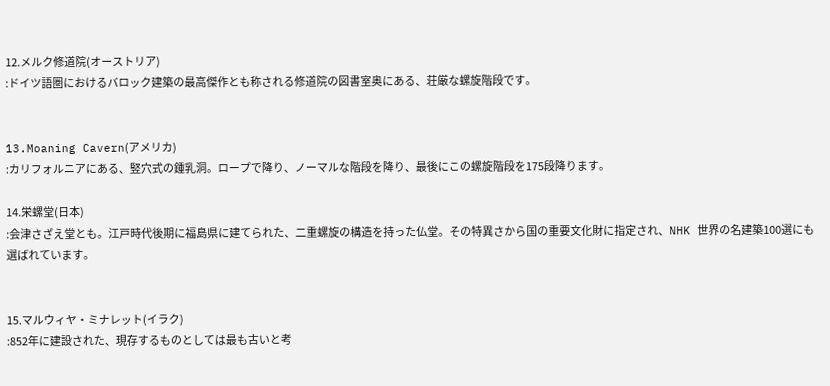12.メルク修道院(オーストリア)
:ドイツ語圏におけるバロック建築の最高傑作とも称される修道院の図書室奥にある、荘厳な螺旋階段です。


13.Moaning Cavern(アメリカ)
:カリフォルニアにある、竪穴式の鍾乳洞。ロープで降り、ノーマルな階段を降り、最後にこの螺旋階段を175段降ります。

14.栄螺堂(日本)
:会津さざえ堂とも。江戸時代後期に福島県に建てられた、二重螺旋の構造を持った仏堂。その特異さから国の重要文化財に指定され、NHK 世界の名建築100選にも選ばれています。


15.マルウィヤ・ミナレット(イラク)
:852年に建設された、現存するものとしては最も古いと考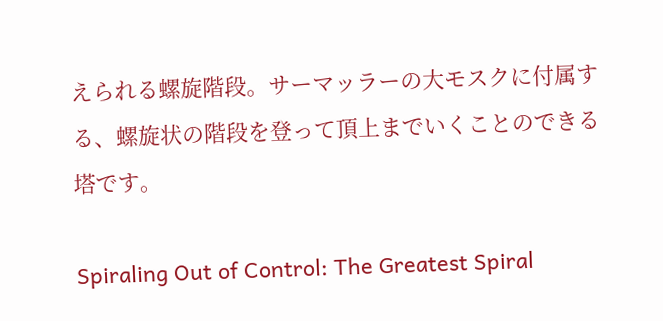えられる螺旋階段。サーマッラーの大モスクに付属する、螺旋状の階段を登って頂上までいくことのできる塔です。

Spiraling Out of Control: The Greatest Spiral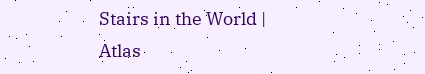Stairs in the World | Atlas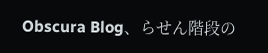Obscura Blog、らせん階段の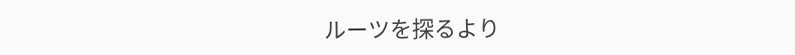ルーツを探るより